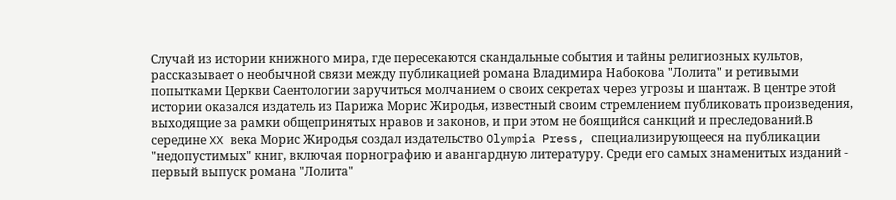Случай из истории книжного мира, где пересекаются скандальные события и тайны религиозных культов, рассказывает о необычной связи между публикацией романа Владимира Набокова "Лолита" и ретивыми попытками Церкви Саентологии заручиться молчанием о своих секретах через угрозы и шантаж. В центре этой истории оказался издатель из Парижа Морис Жиродья, известный своим стремлением публиковать произведения, выходящие за рамки общепринятых нравов и законов, и при этом не боящийся санкций и преследований.В середине XX века Морис Жиродья создал издательство Olympia Press, специализирующееся на публикации "недопустимых" книг, включая порнографию и авангардную литературу. Среди его самых знаменитых изданий - первый выпуск романа "Лолита"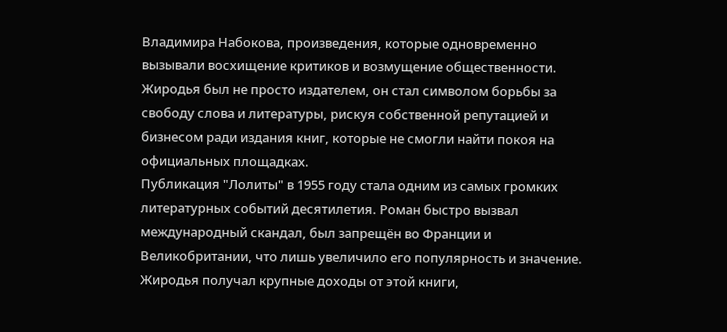Владимира Набокова, произведения, которые одновременно вызывали восхищение критиков и возмущение общественности. Жиродья был не просто издателем, он стал символом борьбы за свободу слова и литературы, рискуя собственной репутацией и бизнесом ради издания книг, которые не смогли найти покоя на официальных площадках.
Публикация "Лолиты" в 1955 году стала одним из самых громких литературных событий десятилетия. Роман быстро вызвал международный скандал, был запрещён во Франции и Великобритании, что лишь увеличило его популярность и значение. Жиродья получал крупные доходы от этой книги,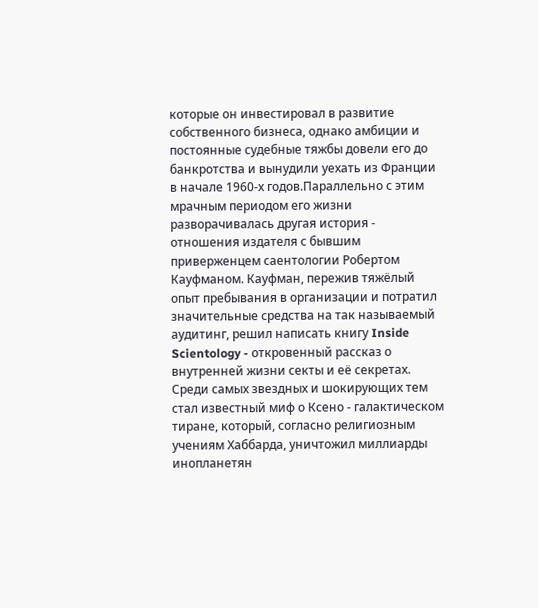которые он инвестировал в развитие собственного бизнеса, однако амбиции и постоянные судебные тяжбы довели его до банкротства и вынудили уехать из Франции в начале 1960-х годов.Параллельно с этим мрачным периодом его жизни разворачивалась другая история - отношения издателя с бывшим приверженцем саентологии Робертом Кауфманом. Кауфман, пережив тяжёлый опыт пребывания в организации и потратил значительные средства на так называемый аудитинг, решил написать книгу Inside Scientology - откровенный рассказ о внутренней жизни секты и её секретах.
Среди самых звездных и шокирующих тем стал известный миф о Ксено - галактическом тиране, который, согласно религиозным учениям Хаббарда, уничтожил миллиарды инопланетян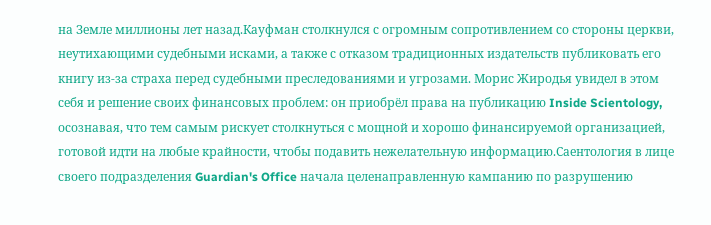на Земле миллионы лет назад.Кауфман столкнулся с огромным сопротивлением со стороны церкви, неутихающими судебными исками, а также с отказом традиционных издательств публиковать его книгу из-за страха перед судебными преследованиями и угрозами. Морис Жиродья увидел в этом себя и решение своих финансовых проблем: он приобрёл права на публикацию Inside Scientology, осознавая, что тем самым рискует столкнуться с мощной и хорошо финансируемой организацией, готовой идти на любые крайности, чтобы подавить нежелательную информацию.Саентология в лице своего подразделения Guardian's Office начала целенаправленную кампанию по разрушению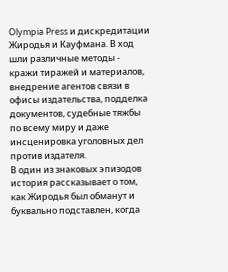Olympia Press и дискредитации Жиродья и Кауфмана. В ход шли различные методы - кражи тиражей и материалов, внедрение агентов связи в офисы издательства, подделка документов, судебные тяжбы по всему миру и даже инсценировка уголовных дел против издателя.
В один из знаковых эпизодов история рассказывает о том, как Жиродья был обманут и буквально подставлен, когда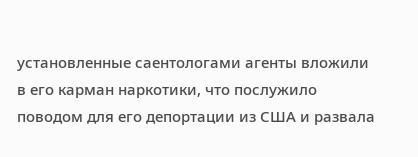установленные саентологами агенты вложили в его карман наркотики, что послужило поводом для его депортации из США и развала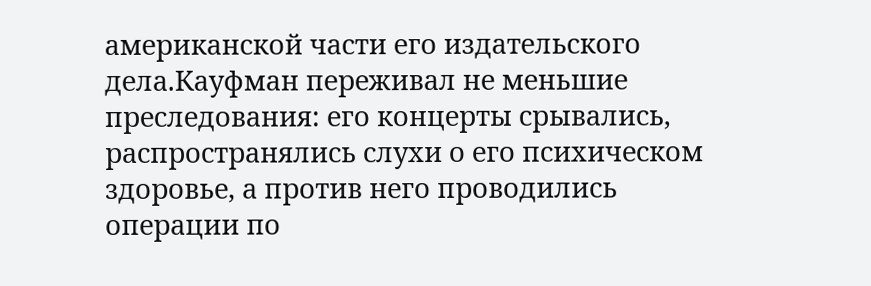американской части его издательского дела.Кауфман переживал не меньшие преследования: его концерты срывались, распространялись слухи о его психическом здоровье, а против него проводились операции по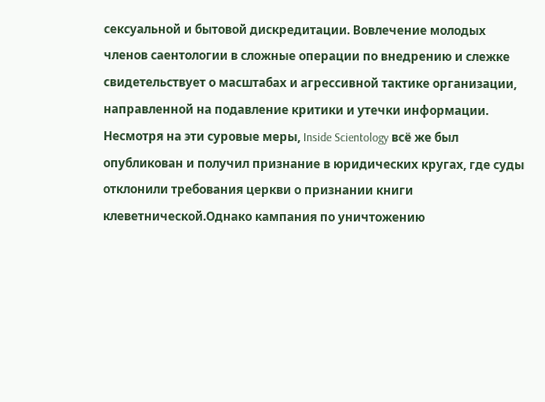сексуальной и бытовой дискредитации. Вовлечение молодых членов саентологии в сложные операции по внедрению и слежке свидетельствует о масштабах и агрессивной тактике организации, направленной на подавление критики и утечки информации. Несмотря на эти суровые меры, Inside Scientology всё же был опубликован и получил признание в юридических кругах, где суды отклонили требования церкви о признании книги клеветнической.Однако кампания по уничтожению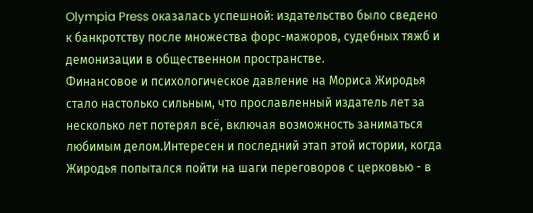Olympia Press оказалась успешной: издательство было сведено к банкротству после множества форс-мажоров, судебных тяжб и демонизации в общественном пространстве.
Финансовое и психологическое давление на Мориса Жиродья стало настолько сильным, что прославленный издатель лет за несколько лет потерял всё, включая возможность заниматься любимым делом.Интересен и последний этап этой истории, когда Жиродья попытался пойти на шаги переговоров с церковью - в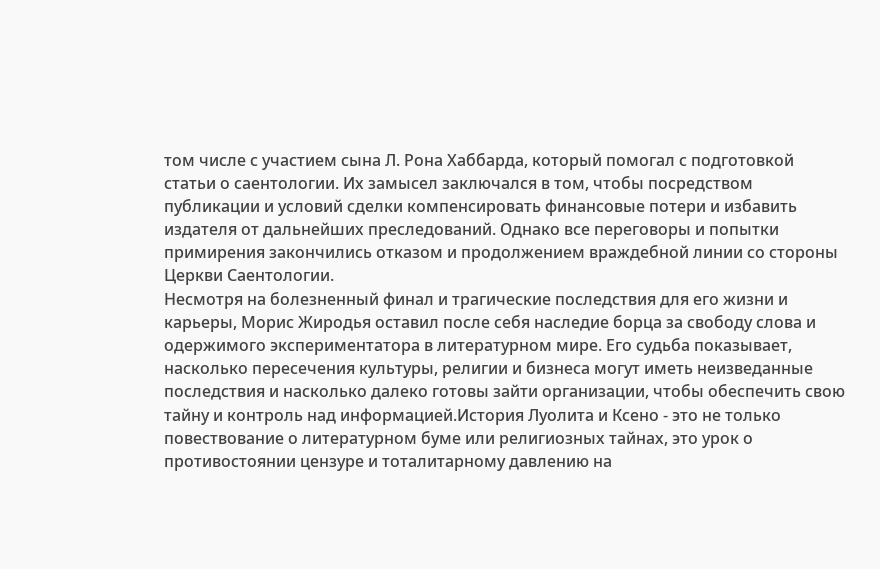том числе с участием сына Л. Рона Хаббарда, который помогал с подготовкой статьи о саентологии. Их замысел заключался в том, чтобы посредством публикации и условий сделки компенсировать финансовые потери и избавить издателя от дальнейших преследований. Однако все переговоры и попытки примирения закончились отказом и продолжением враждебной линии со стороны Церкви Саентологии.
Несмотря на болезненный финал и трагические последствия для его жизни и карьеры, Морис Жиродья оставил после себя наследие борца за свободу слова и одержимого экспериментатора в литературном мире. Его судьба показывает, насколько пересечения культуры, религии и бизнеса могут иметь неизведанные последствия и насколько далеко готовы зайти организации, чтобы обеспечить свою тайну и контроль над информацией.История Луолита и Ксено - это не только повествование о литературном буме или религиозных тайнах, это урок о противостоянии цензуре и тоталитарному давлению на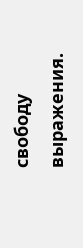свободу выражения.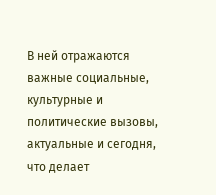В ней отражаются важные социальные, культурные и политические вызовы, актуальные и сегодня, что делает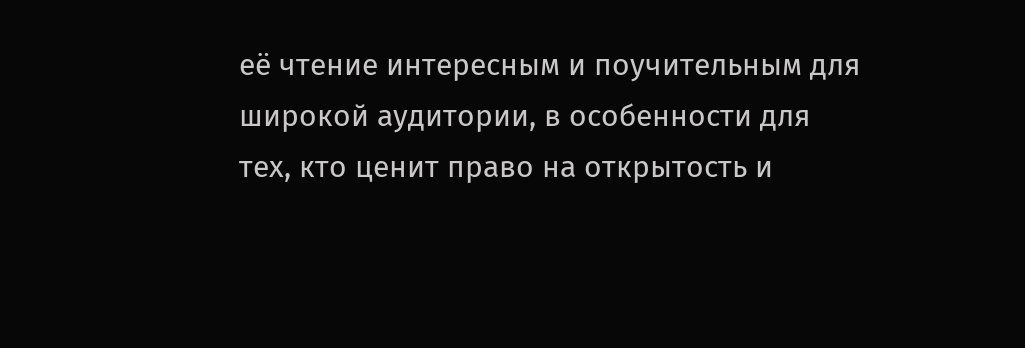её чтение интересным и поучительным для широкой аудитории, в особенности для тех, кто ценит право на открытость и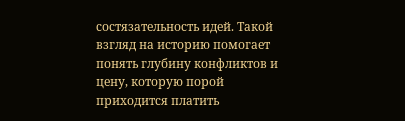состязательность идей. Такой взгляд на историю помогает понять глубину конфликтов и цену, которую порой приходится платить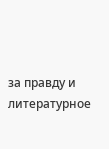за правду и литературное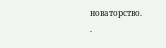новаторство.
.